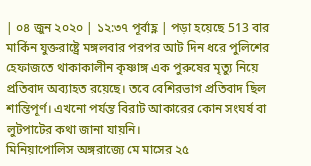| ০৪ জুন ২০২০ | ১২:৩৭ পূর্বাহ্ণ | পড়া হয়েছে 513 বার
মার্কিন যুক্তরাষ্ট্রে মঙ্গলবার পরপর আট দিন ধরে পুলিশের হেফাজতে থাকাকালীন কৃষ্ণাঙ্গ এক পুরুষের মৃত্যু নিয়ে প্রতিবাদ অব্যাহত রয়েছে। তবে বেশিরভাগ প্রতিবাদ ছিল শান্তিপূর্ণ। এখনো পর্যন্ত বিরাট আকারের কোন সংঘর্ষ বা লুটপাটের কথা জানা যায়নি।
মিনিয়াপোলিস অঙ্গরাজ্যে মে মাসের ২৫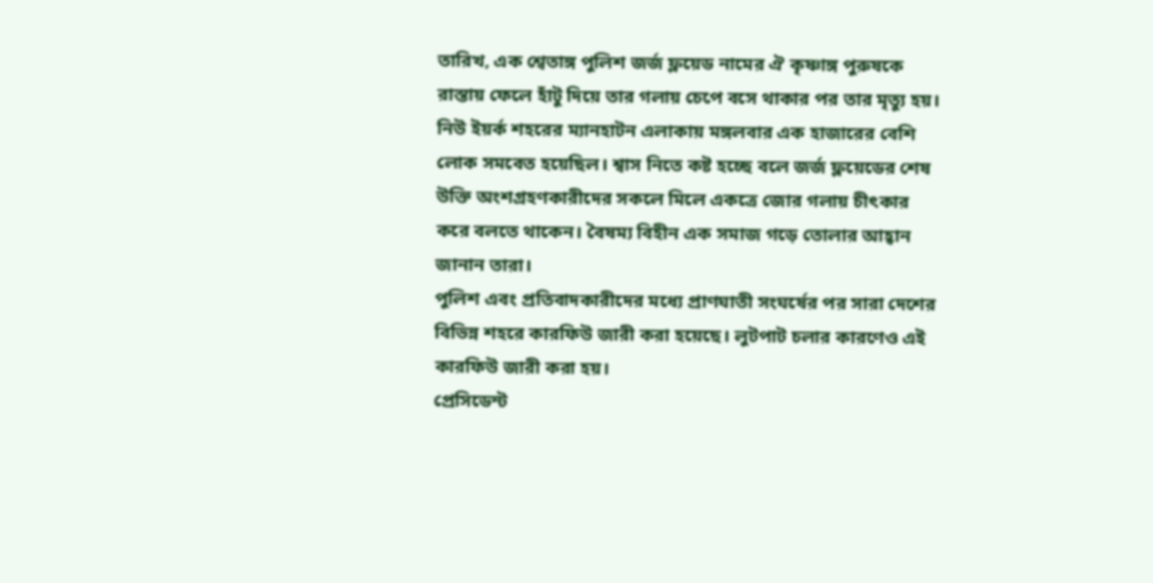তারিখ, এক শ্বেতাঙ্গ পুলিশ জর্জ ফ্লয়েড নামের ঐ কৃষ্ণাঙ্গ পুরুষকে রাস্তায় ফেলে হাঁটু দিয়ে তার গলায় চেপে বসে থাকার পর তার মৃত্যু হয়।
নিউ ইয়র্ক শহরের ম্যানহাটন এলাকায় মঙ্গলবার এক হাজারের বেশি লোক সমবেত হয়েছিল। শ্বাস নিতে কষ্ট হচ্ছে বলে জর্জ ফ্লয়েডের শেষ উক্তি অংশগ্রহণকারীদের সকলে মিলে একত্রে জোর গলায় চীৎকার করে বলতে থাকেন। বৈষম্য বিহীন এক সমাজ গড়ে তোলার আহ্বান জানান তারা।
পুলিশ এবং প্রতিবাদকারীদের মধ্যে প্রাণঘাতী সংঘর্ষের পর সারা দেশের বিভিন্ন শহরে কারফিউ জারী করা হয়েছে। লুটপাট চলার কারণেও এই কারফিউ জারী করা হয়।
প্রেসিডেন্ট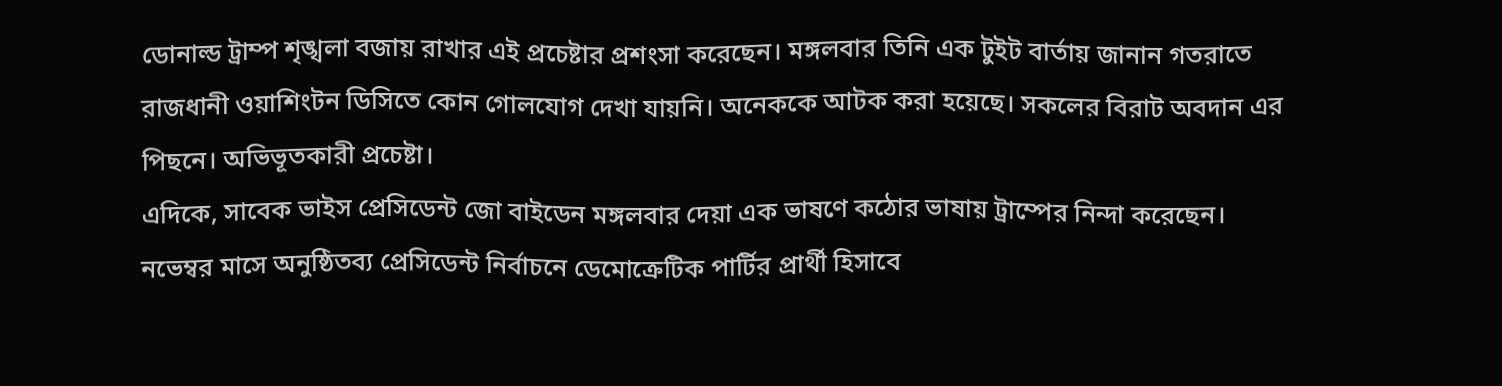ডোনাল্ড ট্রাম্প শৃঙ্খলা বজায় রাখার এই প্রচেষ্টার প্রশংসা করেছেন। মঙ্গলবার তিনি এক টুইট বার্তায় জানান গতরাতে রাজধানী ওয়াশিংটন ডিসিতে কোন গোলযোগ দেখা যায়নি। অনেককে আটক করা হয়েছে। সকলের বিরাট অবদান এর পিছনে। অভিভূতকারী প্রচেষ্টা।
এদিকে, সাবেক ভাইস প্রেসিডেন্ট জো বাইডেন মঙ্গলবার দেয়া এক ভাষণে কঠোর ভাষায় ট্রাম্পের নিন্দা করেছেন। নভেম্বর মাসে অনুষ্ঠিতব্য প্রেসিডেন্ট নির্বাচনে ডেমোক্রেটিক পার্টির প্রার্থী হিসাবে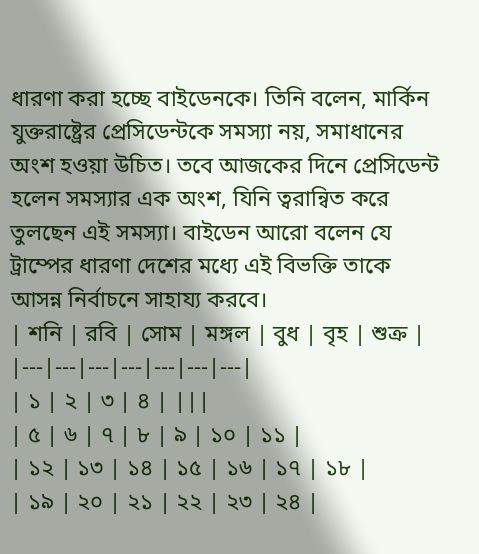ধারণা করা হচ্ছে বাইডেনকে। তিনি বলেন, মার্কিন যুক্তরাষ্ট্রের প্রেসিডেন্টকে সমস্যা নয়, সমাধানের অংশ হওয়া উচিত। তবে আজকের দিনে প্রেসিডেন্ট হলেন সমস্যার এক অংশ, যিনি ত্বরান্বিত করে তুলছেন এই সমস্যা। বাইডেন আরো বলেন যে ট্রাম্পের ধারণা দেশের মধ্যে এই বিভক্তি তাকে আসন্ন নির্বাচনে সাহায্য করবে।
| শনি | রবি | সোম | মঙ্গল | বুধ | বৃহ | শুক্র |
|---|---|---|---|---|---|---|
| ১ | ২ | ৩ | ৪ | |||
| ৫ | ৬ | ৭ | ৮ | ৯ | ১০ | ১১ |
| ১২ | ১৩ | ১৪ | ১৫ | ১৬ | ১৭ | ১৮ |
| ১৯ | ২০ | ২১ | ২২ | ২৩ | ২৪ |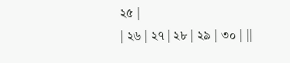২৫ |
| ২৬ | ২৭ | ২৮ | ২৯ | ৩০ | ||